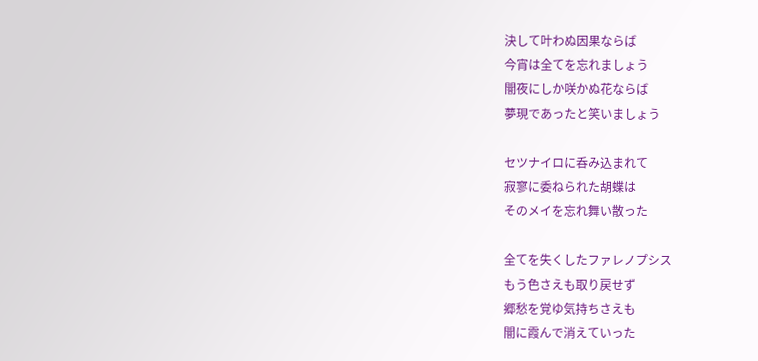決して叶わぬ因果ならば
今宵は全てを忘れましょう
闇夜にしか咲かぬ花ならば
夢現であったと笑いましょう

セツナイロに呑み込まれて
寂寥に委ねられた胡蝶は
そのメイを忘れ舞い散った

全てを失くしたファレノプシス
もう色さえも取り戻せず
郷愁を覚ゆ気持ちさえも
闇に霞んで消えていった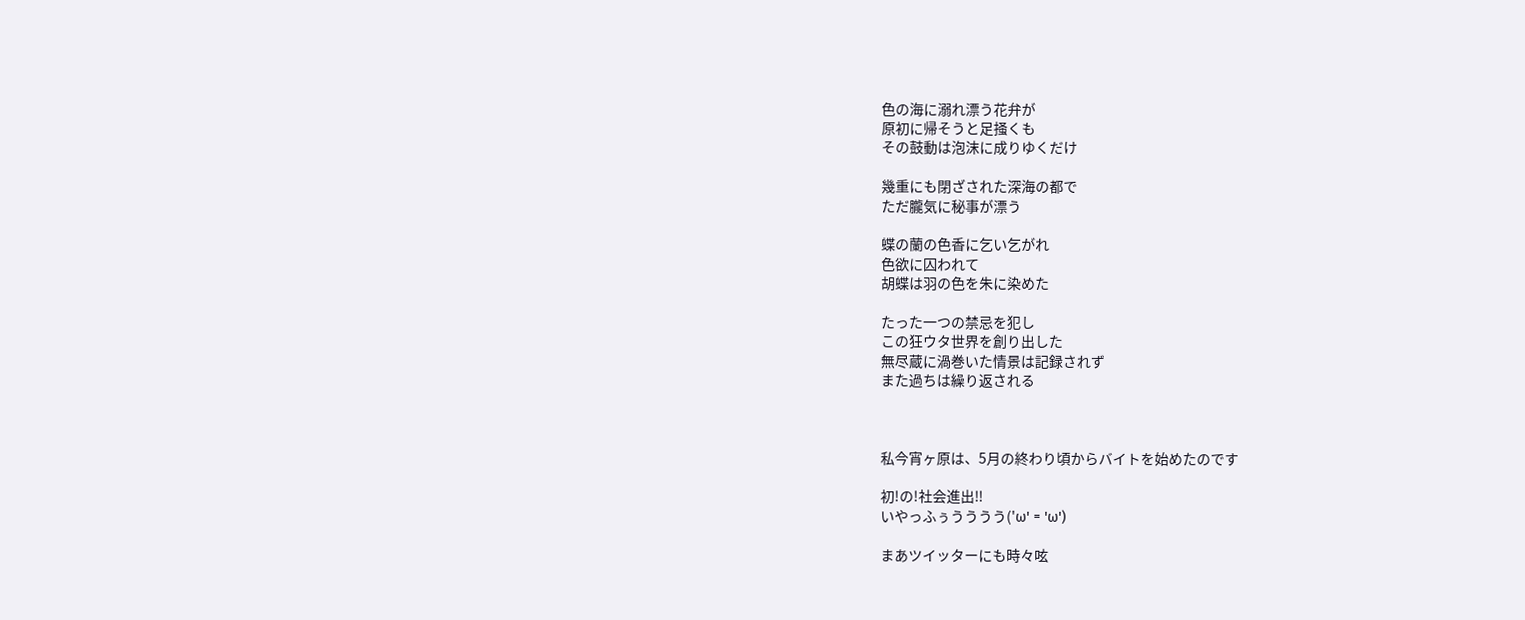色の海に溺れ漂う花弁が
原初に帰そうと足掻くも
その鼓動は泡沫に成りゆくだけ

幾重にも閉ざされた深海の都で
ただ朧気に秘事が漂う

蝶の蘭の色香に乞い乞がれ
色欲に囚われて
胡蝶は羽の色を朱に染めた

たった一つの禁忌を犯し
この狂ウタ世界を創り出した
無尽蔵に渦巻いた情景は記録されず
また過ちは繰り返される



私今宵ヶ原は、5月の終わり頃からバイトを始めたのです

初!の!社会進出‼
いやっふぅうううう('ω' = 'ω')

まあツイッターにも時々呟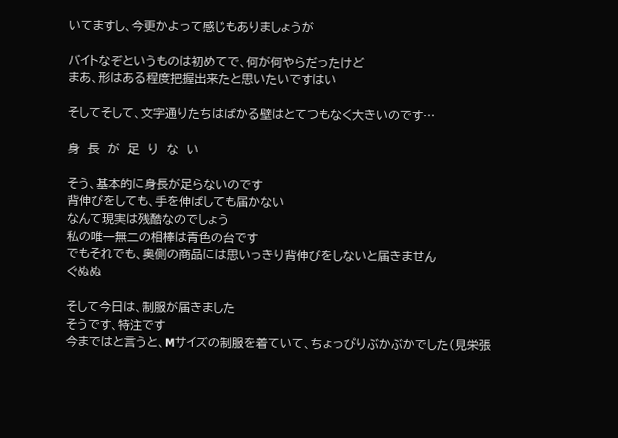いてますし、今更かよって感じもありましょうが

バイトなぞというものは初めてで、何が何やらだったけど
まあ、形はある程度把握出来たと思いたいですはい

そしてそして、文字通りたちはばかる壁はとてつもなく大きいのです…

身  長  が  足  り  な  い

そう、基本的に身長が足らないのです
背伸びをしても、手を伸ばしても届かない
なんて現実は残酷なのでしょう
私の唯一無二の相棒は青色の台です
でもそれでも、奥側の商品には思いっきり背伸びをしないと届きません
ぐぬぬ

そして今日は、制服が届きました
そうです、特注です
今まではと言うと、Mサイズの制服を着ていて、ちょっぴりぶかぶかでした(見栄張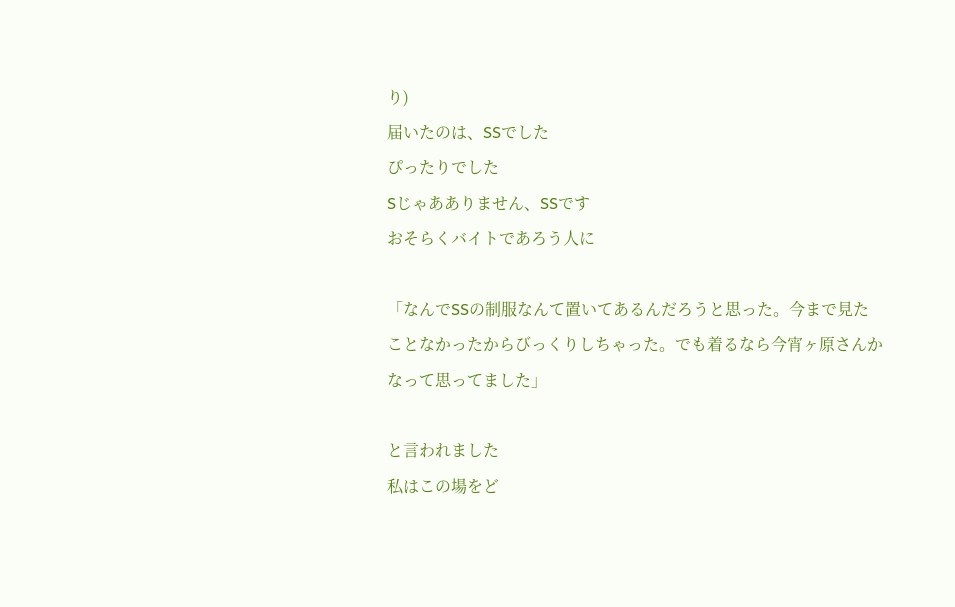り)
届いたのは、SSでした
ぴったりでした
Sじゃあありません、SSです
おそらくバイトであろう人に

「なんでSSの制服なんて置いてあるんだろうと思った。今まで見たことなかったからびっくりしちゃった。でも着るなら今宵ヶ原さんかなって思ってました」

と言われました
私はこの場をど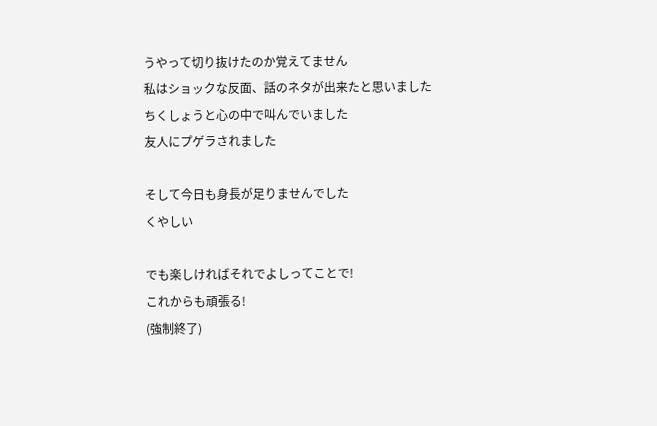うやって切り抜けたのか覚えてません
私はショックな反面、話のネタが出来たと思いました
ちくしょうと心の中で叫んでいました
友人にプゲラされました

そして今日も身長が足りませんでした
くやしい

でも楽しければそれでよしってことで!
これからも頑張る!
(強制終了)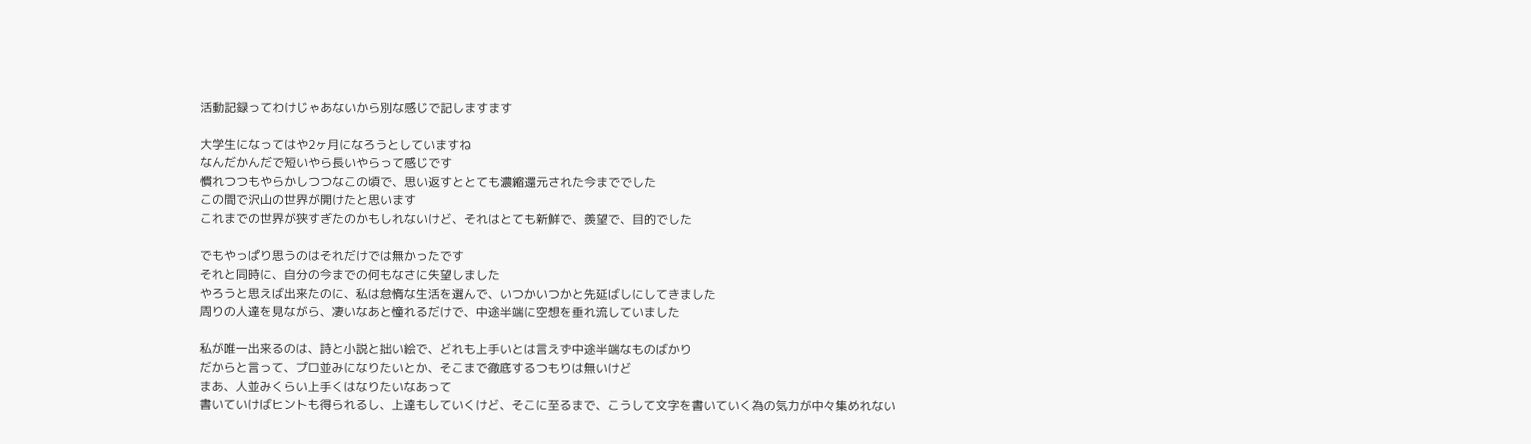活動記録ってわけじゃあないから別な感じで記しますます

大学生になってはや2ヶ月になろうとしていますね
なんだかんだで短いやら長いやらって感じです
慣れつつもやらかしつつなこの頃で、思い返すととても濃縮還元された今まででした
この間で沢山の世界が開けたと思います
これまでの世界が狭すぎたのかもしれないけど、それはとても新鮮で、羨望で、目的でした

でもやっぱり思うのはそれだけでは無かったです
それと同時に、自分の今までの何もなさに失望しました
やろうと思えば出来たのに、私は怠惰な生活を選んで、いつかいつかと先延ばしにしてきました
周りの人達を見ながら、凄いなあと憧れるだけで、中途半端に空想を垂れ流していました

私が唯一出来るのは、詩と小説と拙い絵で、どれも上手いとは言えず中途半端なものばかり
だからと言って、プロ並みになりたいとか、そこまで徹底するつもりは無いけど
まあ、人並みくらい上手くはなりたいなあって
書いていけばヒントも得られるし、上達もしていくけど、そこに至るまで、こうして文字を書いていく為の気力が中々集めれない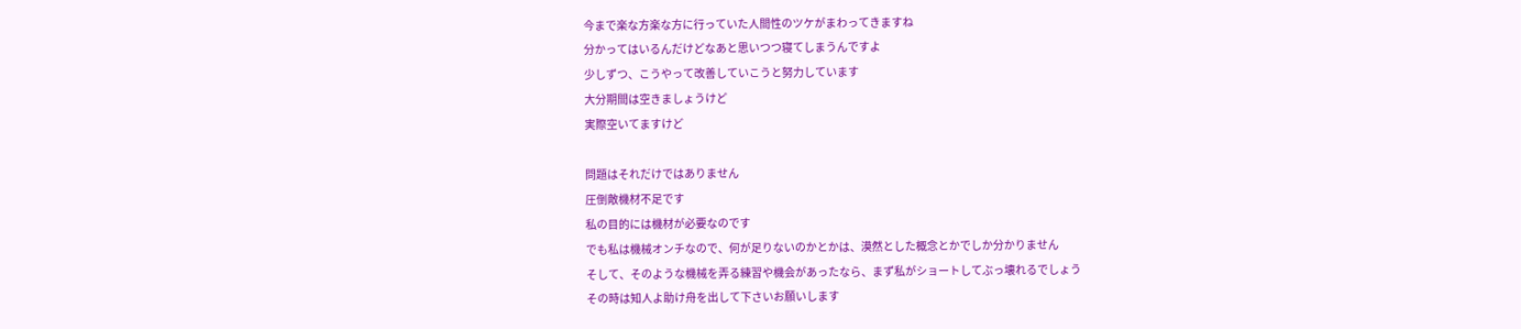今まで楽な方楽な方に行っていた人間性のツケがまわってきますね
分かってはいるんだけどなあと思いつつ寝てしまうんですよ
少しずつ、こうやって改善していこうと努力しています
大分期間は空きましょうけど
実際空いてますけど

問題はそれだけではありません
圧倒敵機材不足です
私の目的には機材が必要なのです
でも私は機械オンチなので、何が足りないのかとかは、漠然とした概念とかでしか分かりません
そして、そのような機械を弄る練習や機会があったなら、まず私がショートしてぶっ壊れるでしょう
その時は知人よ助け舟を出して下さいお願いします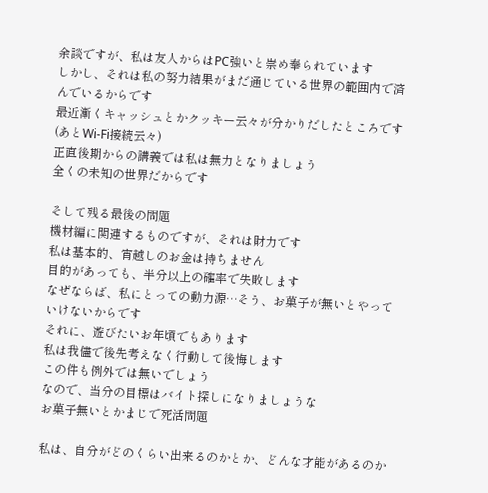余談ですが、私は友人からはPC強いと崇め奉られています
しかし、それは私の努力結果がまだ通じている世界の範囲内で済んでいるからです
最近漸くキャッシュとかクッキー云々が分かりだしたところです(あとWi-Fi接続云々)
正直後期からの講義では私は無力となりましょう
全くの未知の世界だからです

そして残る最後の問題
機材編に関連するものですが、それは財力です
私は基本的、宵越しのお金は持ちません
目的があっても、半分以上の確率で失敗します
なぜならば、私にとっての動力源…そう、お菓子が無いとやっていけないからです
それに、遊びたいお年頃でもあります
私は我儘で後先考えなく行動して後悔します
この件も例外では無いでしょう
なので、当分の目標はバイト探しになりましょうな
お菓子無いとかまじで死活問題

私は、自分がどのくらい出来るのかとか、どんな才能があるのか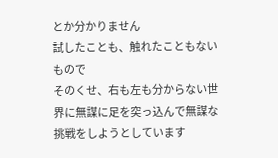とか分かりません
試したことも、触れたこともないもので
そのくせ、右も左も分からない世界に無謀に足を突っ込んで無謀な挑戦をしようとしています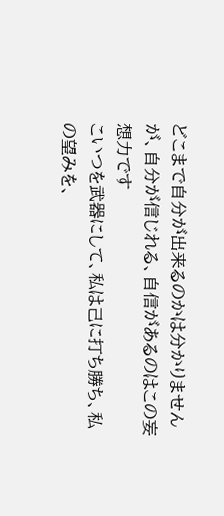どこまで自分が出来るのかは分かりませんが、自分が信じれる、自信があるのはこの妄想力です
こいつを武器にして、私は己に打ち勝ち、私の望みを、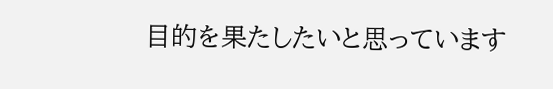目的を果たしたいと思っています